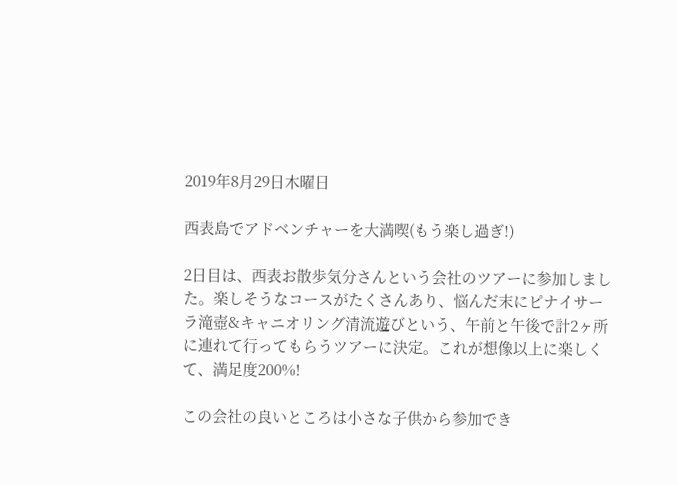2019年8月29日木曜日

西表島でアドベンチャーを大満喫(もう楽し過ぎ!)

2日目は、西表お散歩気分さんという会社のツアーに参加しました。楽しそうなコースがたくさんあり、悩んだ末にピナイサーラ滝壺&キャニオリング清流遊びという、午前と午後で計2ヶ所に連れて行ってもらうツアーに決定。これが想像以上に楽しくて、満足度200%!

この会社の良いところは小さな子供から参加でき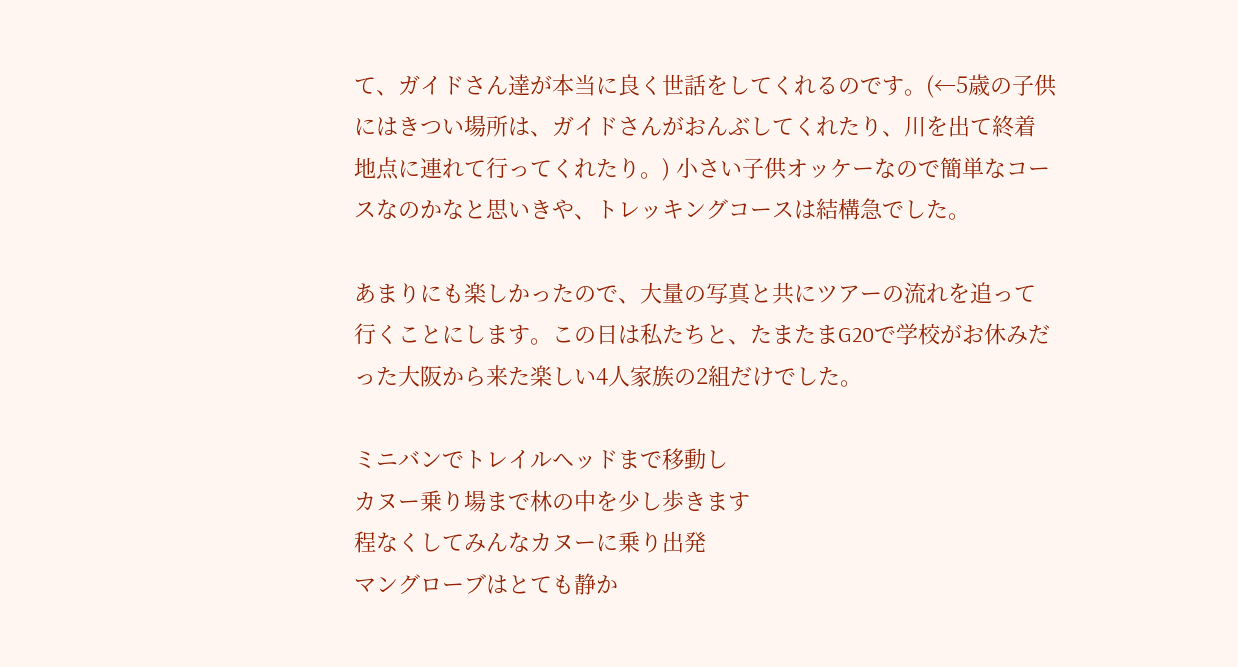て、ガイドさん達が本当に良く世話をしてくれるのです。(←5歳の子供にはきつい場所は、ガイドさんがおんぶしてくれたり、川を出て終着地点に連れて行ってくれたり。) 小さい子供オッケーなので簡単なコースなのかなと思いきや、トレッキングコースは結構急でした。

あまりにも楽しかったので、大量の写真と共にツアーの流れを追って行くことにします。この日は私たちと、たまたまG20で学校がお休みだった大阪から来た楽しい4人家族の2組だけでした。

ミニバンでトレイルヘッドまで移動し
カヌー乗り場まで林の中を少し歩きます
程なくしてみんなカヌーに乗り出発
マングローブはとても静か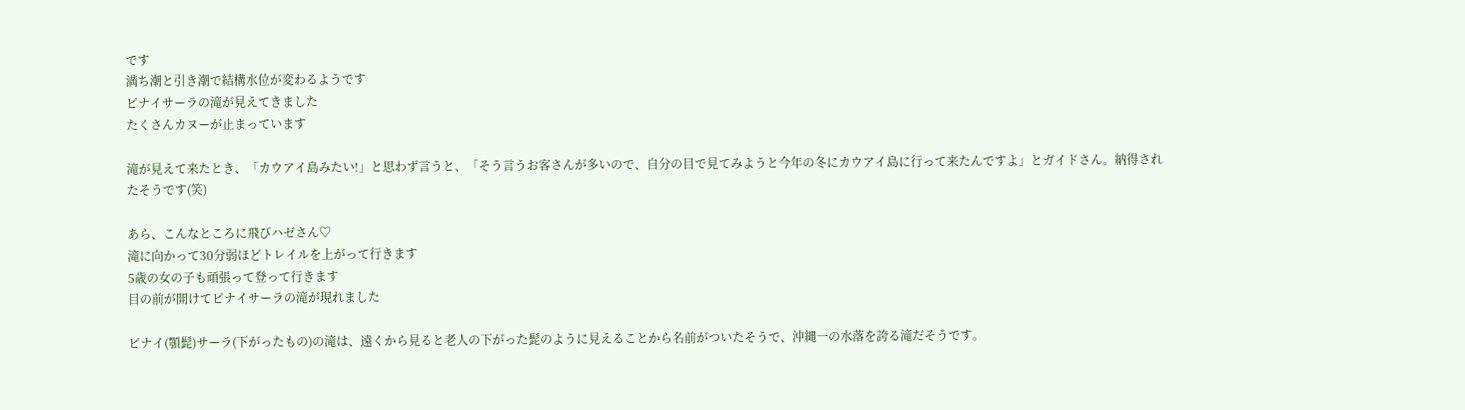です
満ち潮と引き潮で結構水位が変わるようです
ピナイサーラの滝が見えてきました
たくさんカヌーが止まっています

滝が見えて来たとき、「カウアイ島みたい!」と思わず言うと、「そう言うお客さんが多いので、自分の目で見てみようと今年の冬にカウアイ島に行って来たんですよ」とガイドさん。納得されたそうです(笑)

あら、こんなところに飛びハゼさん♡
滝に向かって30分弱ほどトレイルを上がって行きます
5歳の女の子も頑張って登って行きます
目の前が開けてピナイサーラの滝が現れました

ピナイ(顎髭)サーラ(下がったもの)の滝は、遠くから見ると老人の下がった髭のように見えることから名前がついたそうで、沖縄一の水落を誇る滝だそうです。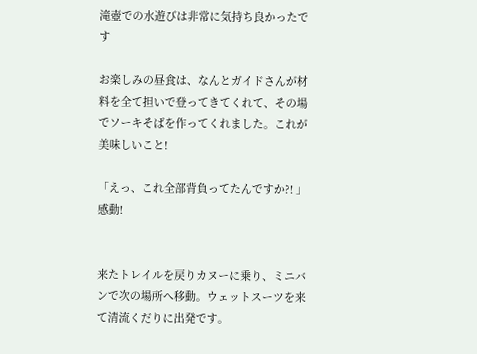滝壺での水遊びは非常に気持ち良かったです

お楽しみの昼食は、なんとガイドさんが材料を全て担いで登ってきてくれて、その場でソーキそばを作ってくれました。これが美味しいこと!

「えっ、これ全部背負ってたんですか?! 」
感動!


来たトレイルを戻りカヌーに乗り、ミニバンで次の場所へ移動。ウェットスーツを来て清流くだりに出発です。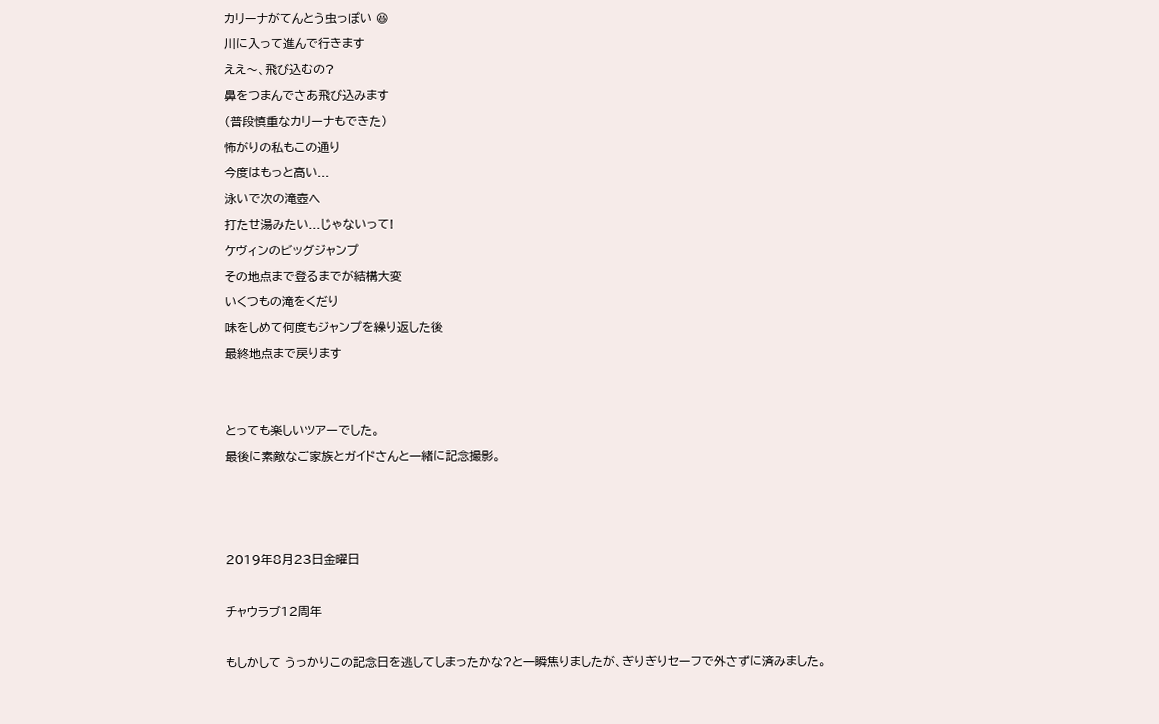カリーナがてんとう虫っぽい 😆
川に入って進んで行きます
ええ〜、飛び込むの?
鼻をつまんでさあ飛び込みます
(普段慎重なカリーナもできた)
怖がりの私もこの通り
今度はもっと高い...
泳いで次の滝壺へ
打たせ湯みたい...じゃないって!
ケヴィンのビッグジャンプ
その地点まで登るまでが結構大変
いくつもの滝をくだり
味をしめて何度もジャンプを繰り返した後
最終地点まで戻ります


とっても楽しいツアーでした。
最後に素敵なご家族とガイドさんと一緒に記念撮影。



2019年8月23日金曜日

チャウラブ12周年

もしかして うっかりこの記念日を逃してしまったかな?と一瞬焦りましたが、ぎりぎりセーフで外さずに済みました。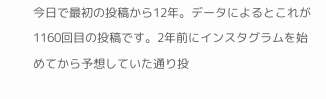今日で最初の投稿から12年。データによるとこれが1160回目の投稿です。2年前にインスタグラムを始めてから予想していた通り投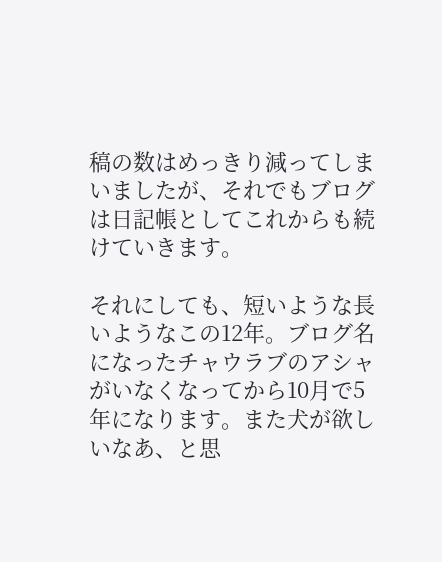稿の数はめっきり減ってしまいましたが、それでもブログは日記帳としてこれからも続けていきます。

それにしても、短いような長いようなこの12年。ブログ名になったチャウラブのアシャがいなくなってから10月で5年になります。また犬が欲しいなあ、と思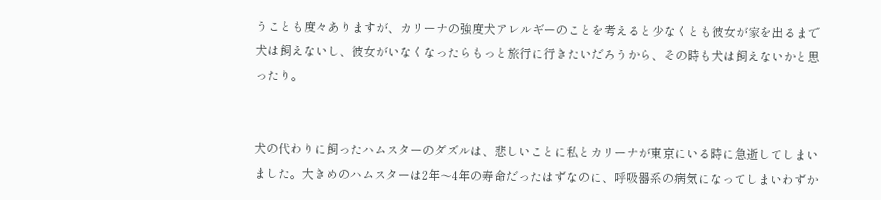うことも度々ありますが、カリーナの強度犬アレルギーのことを考えると少なくとも彼女が家を出るまで犬は飼えないし、彼女がいなくなったらもっと旅行に行きたいだろうから、その時も犬は飼えないかと思ったり。


犬の代わりに飼ったハムスターのダズルは、悲しいことに私とカリーナが東京にいる時に急逝してしまいました。大きめのハムスターは2年〜4年の寿命だったはずなのに、呼吸器系の病気になってしまいわずか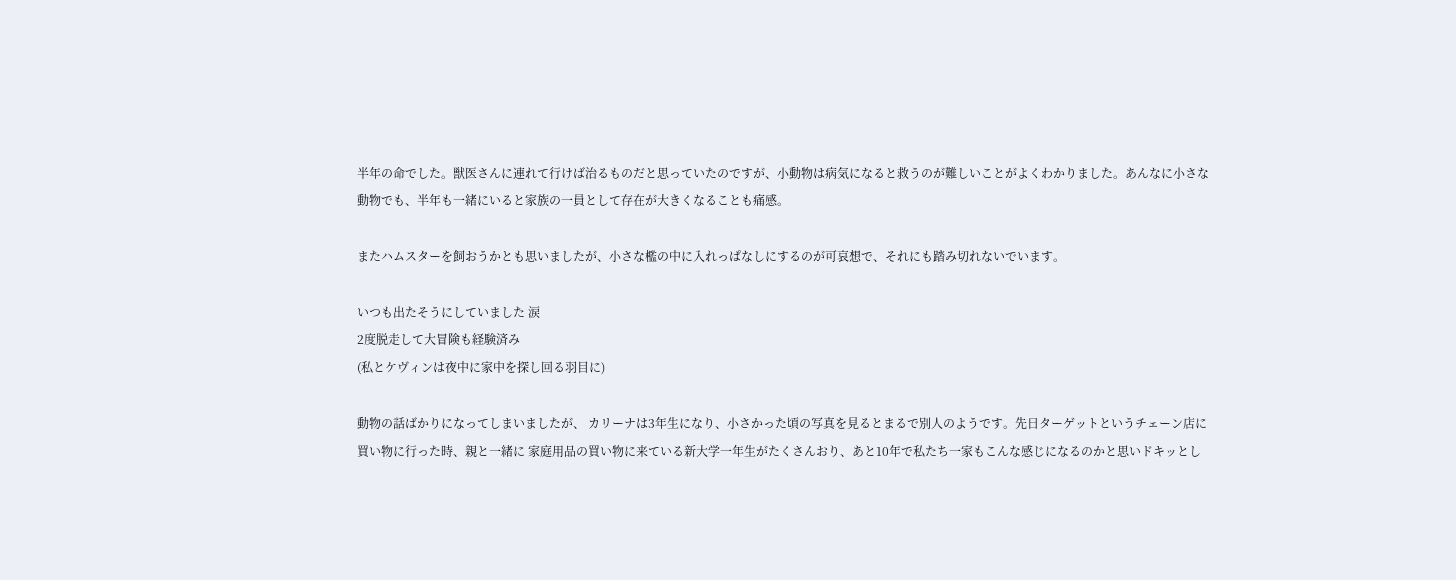半年の命でした。獣医さんに連れて行けば治るものだと思っていたのですが、小動物は病気になると救うのが難しいことがよくわかりました。あんなに小さな動物でも、半年も一緒にいると家族の一員として存在が大きくなることも痛感。

またハムスターを飼おうかとも思いましたが、小さな檻の中に入れっぱなしにするのが可哀想で、それにも踏み切れないでいます。

いつも出たそうにしていました 涙
2度脱走して大冒険も経験済み
(私とケヴィンは夜中に家中を探し回る羽目に)

動物の話ばかりになってしまいましたが、 カリーナは3年生になり、小さかった頃の写真を見るとまるで別人のようです。先日ターゲットというチェーン店に買い物に行った時、親と一緒に 家庭用品の買い物に来ている新大学一年生がたくさんおり、あと10年で私たち一家もこんな感じになるのかと思いドキッとし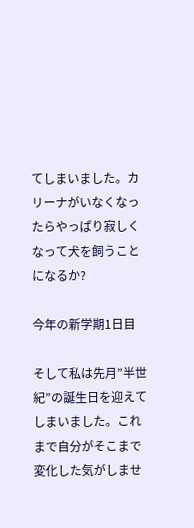てしまいました。カリーナがいなくなったらやっぱり寂しくなって犬を飼うことになるか?

今年の新学期1日目

そして私は先月”半世紀”の誕生日を迎えてしまいました。これまで自分がそこまで変化した気がしませ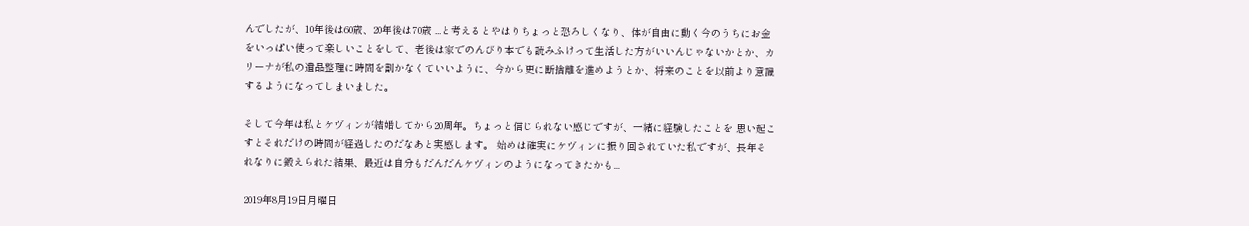んでしたが、10年後は60歳、20年後は70歳 ...と考えるとやはりちょっと恐ろしくなり、体が自由に動く今のうちにお金をいっぱい使って楽しいことをして、老後は家でのんびり本でも読みふけって生活した方がいいんじゃないかとか、カリーナが私の遺品整理に時間を割かなくていいように、今から更に断捨離を進めようとか、将来のことを以前より意識するようになってしまいました。

そして今年は私とケヴィンが結婚してから20周年。ちょっと信じられない感じですが、一緒に経験したことを 思い起こすとそれだけの時間が経過したのだなあと実感します。 始めは確実にケヴィンに振り回されていた私ですが、長年それなりに鍛えられた結果、最近は自分もだんだんケヴィンのようになってきたかも...

2019年8月19日月曜日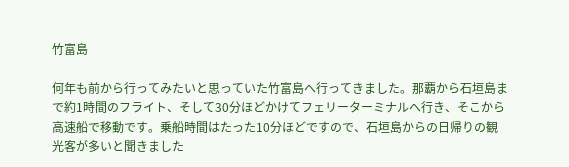竹富島

何年も前から行ってみたいと思っていた竹富島へ行ってきました。那覇から石垣島まで約1時間のフライト、そして30分ほどかけてフェリーターミナルへ行き、そこから高速船で移動です。乗船時間はたった10分ほどですので、石垣島からの日帰りの観光客が多いと聞きました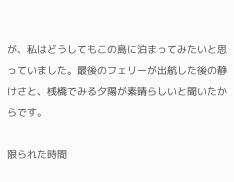が、私はどうしてもこの島に泊まってみたいと思っていました。最後のフェリーが出航した後の静けさと、桟橋でみる夕陽が素晴らしいと聞いたからです。

限られた時間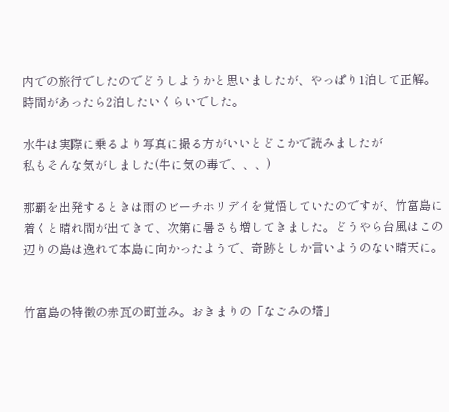内での旅行でしたのでどうしようかと思いましたが、やっぱり1泊して正解。時間があったら2泊したいくらいでした。

水牛は実際に乗るより写真に撮る方がいいとどこかで読みましたが
私もそんな気がしました(牛に気の毒で、、、)

那覇を出発するときは雨のビーチホリデイを覚悟していたのですが、竹富島に着くと晴れ間が出てきて、次第に暑さも増してきました。どうやら台風はこの辺りの島は逸れて本島に向かったようで、奇跡としか言いようのない晴天に。


竹富島の特徴の赤瓦の町並み。おきまりの「なごみの塔」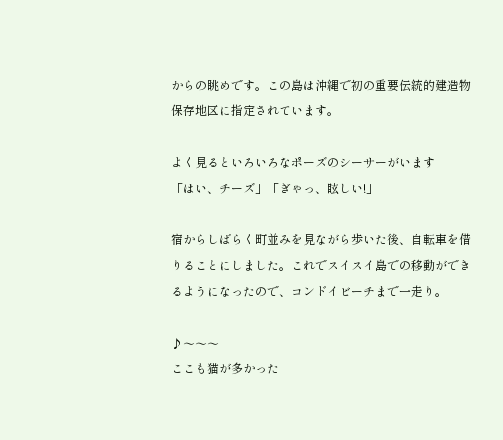からの眺めです。この島は沖縄で初の重要伝統的建造物保存地区に指定されています。

よく見るといろいろなポーズのシーサーがいます
「はい、チーズ」「ぎゃっ、眩しい!」

宿からしばらく町並みを見ながら歩いた後、自転車を借りることにしました。これでスイスイ島での移動ができるようになったので、コンドイビーチまで一走り。

♪〜〜〜
ここも猫が多かった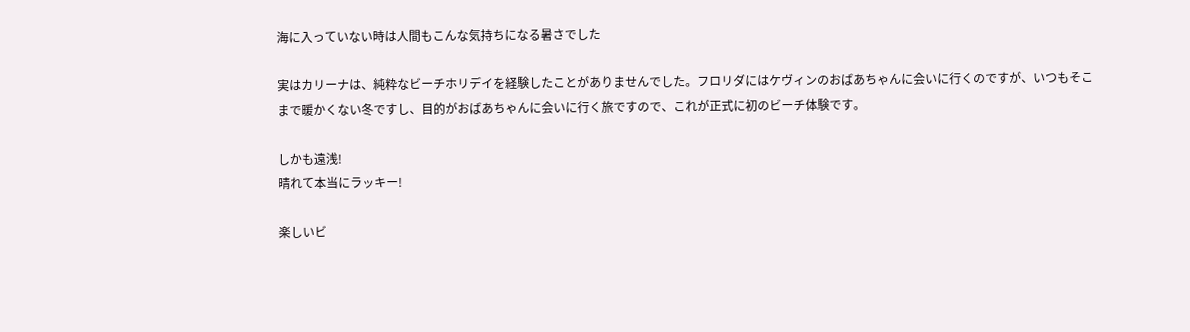海に入っていない時は人間もこんな気持ちになる暑さでした

実はカリーナは、純粋なビーチホリデイを経験したことがありませんでした。フロリダにはケヴィンのおばあちゃんに会いに行くのですが、いつもそこまで暖かくない冬ですし、目的がおばあちゃんに会いに行く旅ですので、これが正式に初のビーチ体験です。

しかも遠浅!
晴れて本当にラッキー!

楽しいビ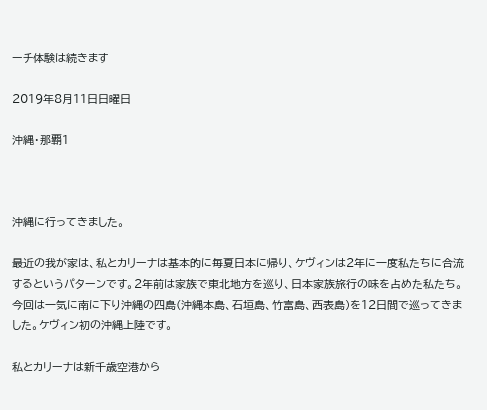ーチ体験は続きます

2019年8月11日日曜日

沖縄・那覇1



沖縄に行ってきました。

最近の我が家は、私とカリーナは基本的に毎夏日本に帰り、ケヴィンは2年に一度私たちに合流するというパターンです。2年前は家族で東北地方を巡り、日本家族旅行の味を占めた私たち。今回は一気に南に下り沖縄の四島(沖縄本島、石垣島、竹富島、西表島)を12日間で巡ってきました。ケヴィン初の沖縄上陸です。

私とカリーナは新千歳空港から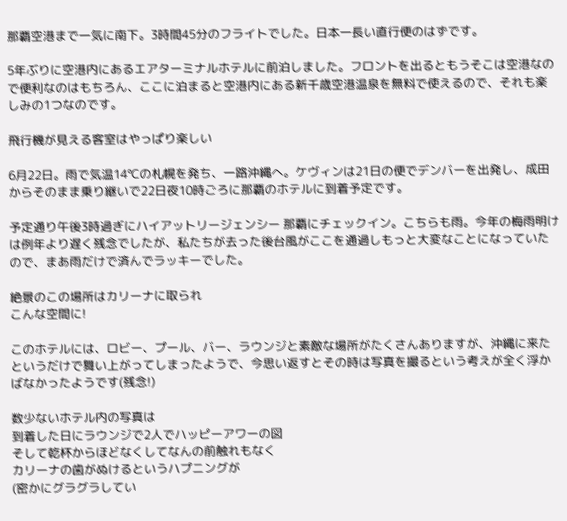那覇空港まで一気に南下。3時間45分のフライトでした。日本一長い直行便のはずです。

5年ぶりに空港内にあるエアターミナルホテルに前泊しました。フロントを出るともうそこは空港なので便利なのはもちろん、ここに泊まると空港内にある新千歳空港温泉を無料で使えるので、それも楽しみの1つなのです。

飛行機が見える客室はやっぱり楽しい

6月22日。雨で気温14℃の札幌を発ち、一路沖縄へ。ケヴィンは21日の便でデンバーを出発し、成田からそのまま乗り継いで22日夜10時ごろに那覇のホテルに到着予定です。

予定通り午後3時過ぎにハイアットリージェンシー 那覇にチェックイン。こちらも雨。今年の梅雨明けは例年より遅く残念でしたが、私たちが去った後台風がここを通過しもっと大変なことになっていたので、まあ雨だけで済んでラッキーでした。

絶景のこの場所はカリーナに取られ
こんな空間に!

このホテルには、ロビー、プール、バー、ラウンジと素敵な場所がたくさんありますが、沖縄に来たというだけで舞い上がってしまったようで、今思い返すとその時は写真を撮るという考えが全く浮かばなかったようです(残念!)

数少ないホテル内の写真は
到着した日にラウンジで2人でハッピーアワーの図
そして乾杯からほどなくしてなんの前触れもなく
カリーナの歯がぬけるというハプニングが
(密かにグラグラしてい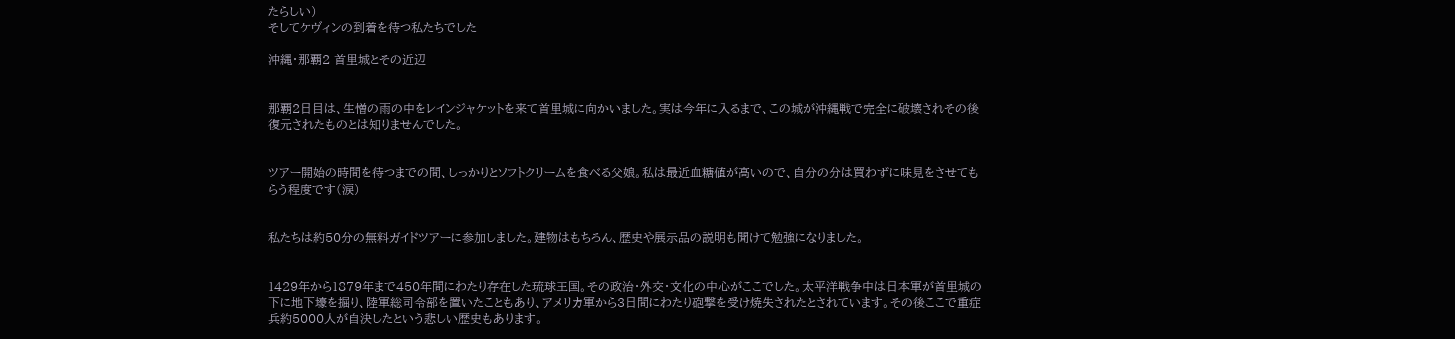たらしい)
そしてケヴィンの到着を待つ私たちでした

沖縄・那覇2 首里城とその近辺


那覇2日目は、生憎の雨の中をレインジャケットを来て首里城に向かいました。実は今年に入るまで、この城が沖縄戦で完全に破壊されその後復元されたものとは知りませんでした。


ツアー開始の時間を待つまでの間、しっかりとソフトクリームを食べる父娘。私は最近血糖値が高いので、自分の分は買わずに味見をさせてもらう程度です(涙)


私たちは約50分の無料ガイドツアーに参加しました。建物はもちろん、歴史や展示品の説明も聞けて勉強になりました。


1429年から1879年まで450年間にわたり存在した琉球王国。その政治・外交・文化の中心がここでした。太平洋戦争中は日本軍が首里城の下に地下壕を掘り、陸軍総司令部を置いたこともあり、アメリカ軍から3日間にわたり砲撃を受け焼失されたとされています。その後ここで重症兵約5000人が自決したという悲しい歴史もあります。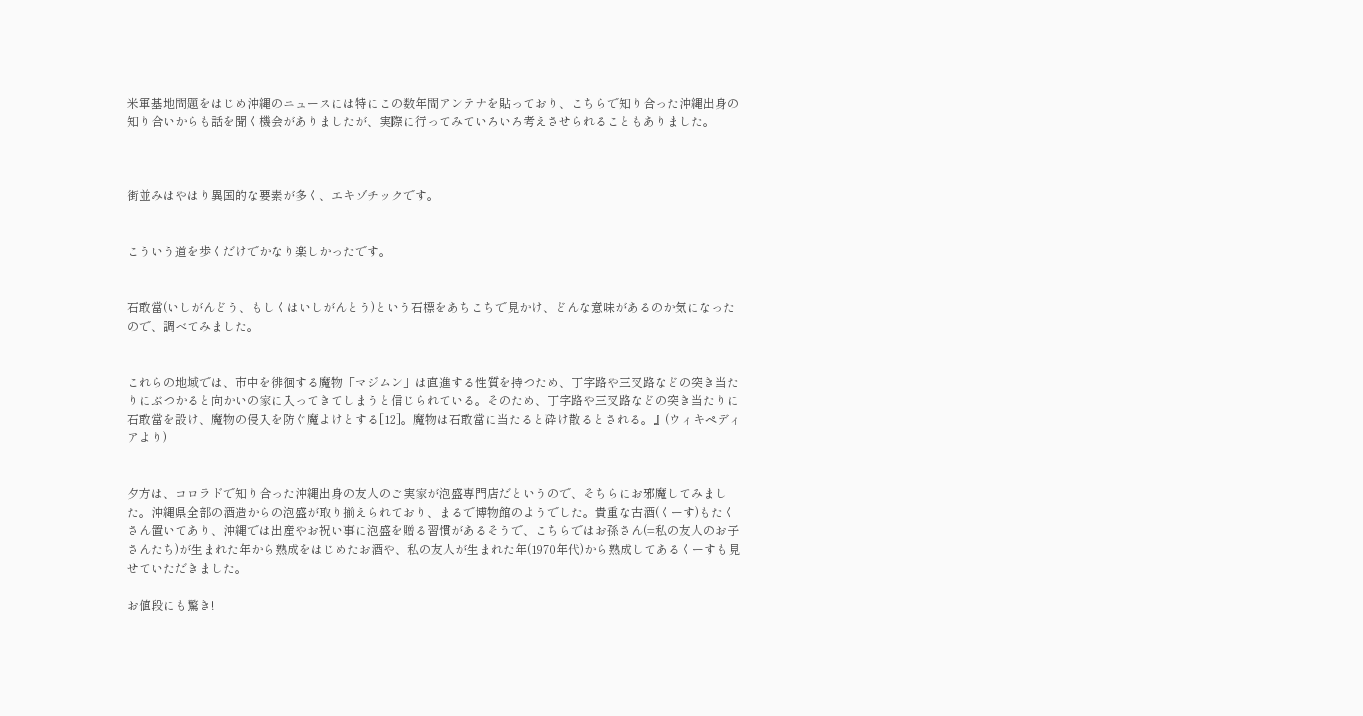米軍基地問題をはじめ沖縄のニュースには特にこの数年間アンテナを貼っており、こちらで知り合った沖縄出身の知り合いからも話を聞く機会がありましたが、実際に行ってみていろいろ考えさせられることもありました。



街並みはやはり異国的な要素が多く、エキゾチックです。


こういう道を歩くだけでかなり楽しかったです。


石敢當(いしがんどう、もしくはいしがんとう)という石標をあちこちで見かけ、どんな意味があるのか気になったので、調べてみました。


これらの地域では、市中を徘徊する魔物「マジムン」は直進する性質を持つため、丁字路や三叉路などの突き当たりにぶつかると向かいの家に入ってきてしまうと信じられている。そのため、丁字路や三叉路などの突き当たりに石敢當を設け、魔物の侵入を防ぐ魔よけとする[12]。魔物は石敢當に当たると砕け散るとされる。』(ウィキペディアより)


夕方は、コロラドで知り合った沖縄出身の友人のご実家が泡盛専門店だというので、そちらにお邪魔してみました。沖縄県全部の酒造からの泡盛が取り揃えられており、まるで博物館のようでした。貴重な古酒(くーす)もたくさん置いてあり、沖縄では出産やお祝い事に泡盛を贈る習慣があるそうで、こちらではお孫さん(=私の友人のお子さんたち)が生まれた年から熟成をはじめたお酒や、私の友人が生まれた年(1970年代)から熟成してあるくーすも見せていただきました。

お値段にも驚き!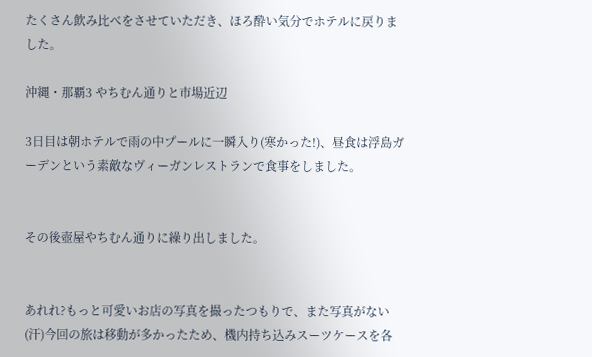たくさん飲み比べをさせていただき、ほろ酔い気分でホテルに戻りました。

沖縄・那覇3 やちむん通りと市場近辺

3日目は朝ホテルで雨の中プールに一瞬入り(寒かった!)、昼食は浮島ガーデンという素敵なヴィーガンレストランで食事をしました。


その後壺屋やちむん通りに繰り出しました。


あれれ?もっと可愛いお店の写真を撮ったつもりで、また写真がない(汗)今回の旅は移動が多かったため、機内持ち込みスーツケースを各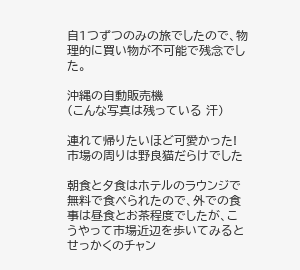自1つずつのみの旅でしたので、物理的に買い物が不可能で残念でした。

沖縄の自動販売機
(こんな写真は残っている 汗)

連れて帰りたいほど可愛かった!
市場の周りは野良猫だらけでした

朝食と夕食はホテルのラウンジで無料で食べられたので、外での食事は昼食とお茶程度でしたが、こうやって市場近辺を歩いてみるとせっかくのチャン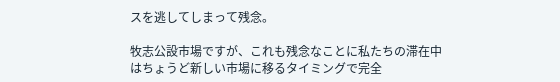スを逃してしまって残念。

牧志公設市場ですが、これも残念なことに私たちの滞在中はちょうど新しい市場に移るタイミングで完全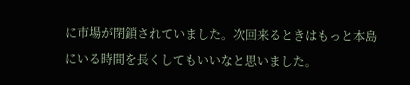に市場が閉鎖されていました。次回来るときはもっと本島にいる時間を長くしてもいいなと思いました。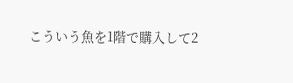こういう魚を1階で購入して2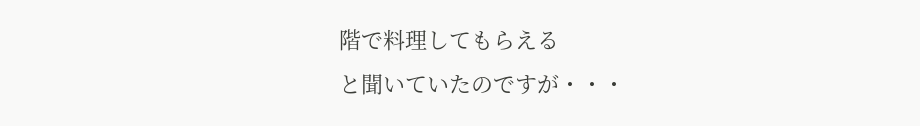階で料理してもらえる
と聞いていたのですが・・・